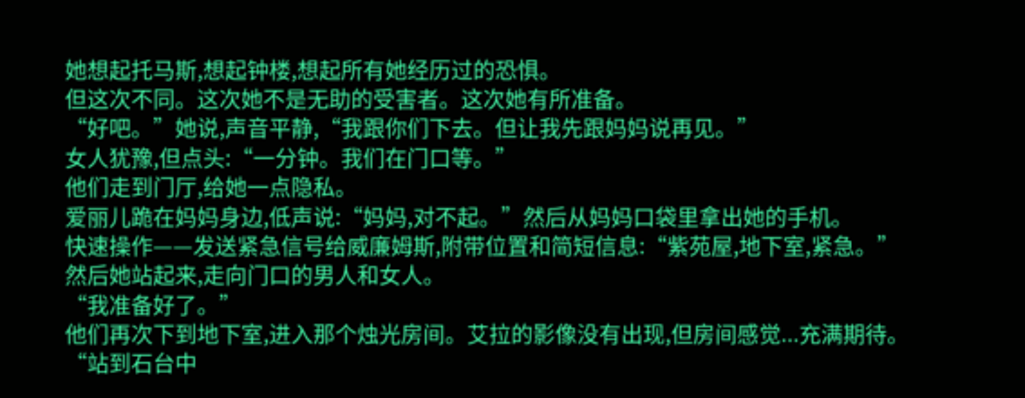她想起托马斯,想起钟楼,想起所有她经历过的恐惧。
但这次不同。这次她不是无助的受害者。这次她有所准备。
“好吧。”她说,声音平静,“我跟你们下去。但让我先跟妈妈说再见。”
女人犹豫,但点头:“一分钟。我们在门口等。”
他们走到门厅,给她一点隐私。
爱丽儿跪在妈妈身边,低声说:“妈妈,对不起。”然后从妈妈口袋里拿出她的手机。
快速操作——发送紧急信号给威廉姆斯,附带位置和简短信息:“紫苑屋,地下室,紧急。”
然后她站起来,走向门口的男人和女人。
“我准备好了。”
他们再次下到地下室,进入那个烛光房间。艾拉的影像没有出现,但房间感觉...充满期待。
“站到石台中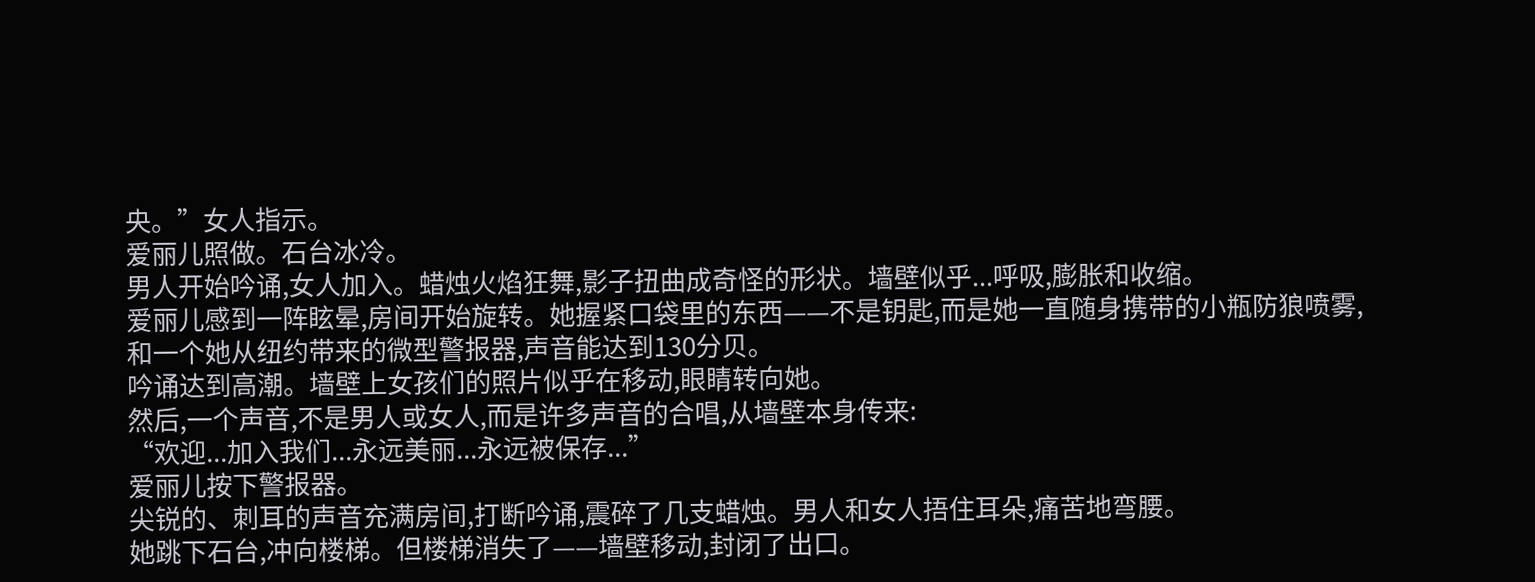央。”女人指示。
爱丽儿照做。石台冰冷。
男人开始吟诵,女人加入。蜡烛火焰狂舞,影子扭曲成奇怪的形状。墙壁似乎...呼吸,膨胀和收缩。
爱丽儿感到一阵眩晕,房间开始旋转。她握紧口袋里的东西——不是钥匙,而是她一直随身携带的小瓶防狼喷雾,和一个她从纽约带来的微型警报器,声音能达到130分贝。
吟诵达到高潮。墙壁上女孩们的照片似乎在移动,眼睛转向她。
然后,一个声音,不是男人或女人,而是许多声音的合唱,从墙壁本身传来:
“欢迎...加入我们...永远美丽...永远被保存...”
爱丽儿按下警报器。
尖锐的、刺耳的声音充满房间,打断吟诵,震碎了几支蜡烛。男人和女人捂住耳朵,痛苦地弯腰。
她跳下石台,冲向楼梯。但楼梯消失了——墙壁移动,封闭了出口。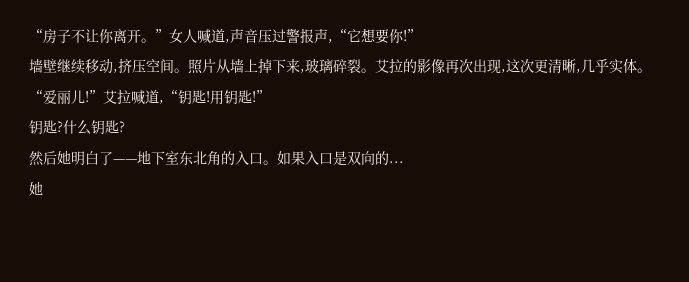“房子不让你离开。”女人喊道,声音压过警报声,“它想要你!”
墙壁继续移动,挤压空间。照片从墙上掉下来,玻璃碎裂。艾拉的影像再次出现,这次更清晰,几乎实体。
“爱丽儿!”艾拉喊道,“钥匙!用钥匙!”
钥匙?什么钥匙?
然后她明白了——地下室东北角的入口。如果入口是双向的...
她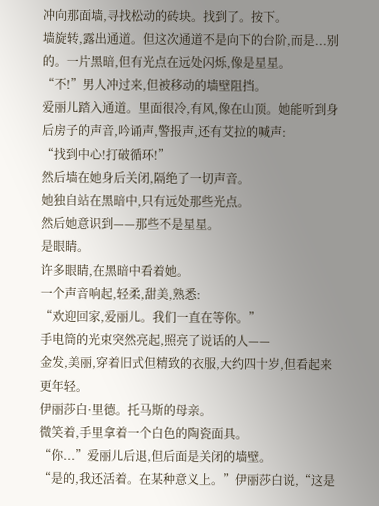冲向那面墙,寻找松动的砖块。找到了。按下。
墙旋转,露出通道。但这次通道不是向下的台阶,而是...别的。一片黑暗,但有光点在远处闪烁,像是星星。
“不!”男人冲过来,但被移动的墙壁阻挡。
爱丽儿踏入通道。里面很冷,有风,像在山顶。她能听到身后房子的声音,吟诵声,警报声,还有艾拉的喊声:
“找到中心!打破循环!”
然后墙在她身后关闭,隔绝了一切声音。
她独自站在黑暗中,只有远处那些光点。
然后她意识到——那些不是星星。
是眼睛。
许多眼睛,在黑暗中看着她。
一个声音响起,轻柔,甜美,熟悉:
“欢迎回家,爱丽儿。我们一直在等你。”
手电筒的光束突然亮起,照亮了说话的人——
金发,美丽,穿着旧式但精致的衣服,大约四十岁,但看起来更年轻。
伊丽莎白·里德。托马斯的母亲。
微笑着,手里拿着一个白色的陶瓷面具。
“你...”爱丽儿后退,但后面是关闭的墙壁。
“是的,我还活着。在某种意义上。”伊丽莎白说,“这是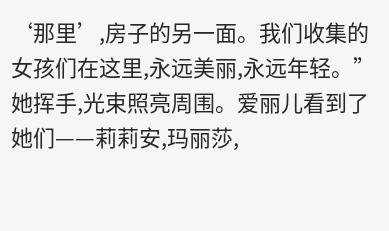‘那里’,房子的另一面。我们收集的女孩们在这里,永远美丽,永远年轻。”
她挥手,光束照亮周围。爱丽儿看到了她们——莉莉安,玛丽莎,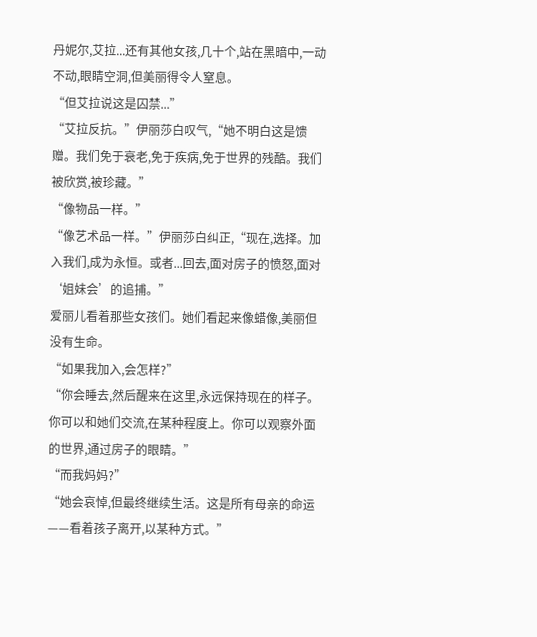丹妮尔,艾拉...还有其他女孩,几十个,站在黑暗中,一动不动,眼睛空洞,但美丽得令人窒息。
“但艾拉说这是囚禁...”
“艾拉反抗。”伊丽莎白叹气,“她不明白这是馈赠。我们免于衰老,免于疾病,免于世界的残酷。我们被欣赏,被珍藏。”
“像物品一样。”
“像艺术品一样。”伊丽莎白纠正,“现在,选择。加入我们,成为永恒。或者...回去,面对房子的愤怒,面对‘姐妹会’的追捕。”
爱丽儿看着那些女孩们。她们看起来像蜡像,美丽但没有生命。
“如果我加入,会怎样?”
“你会睡去,然后醒来在这里,永远保持现在的样子。你可以和她们交流,在某种程度上。你可以观察外面的世界,通过房子的眼睛。”
“而我妈妈?”
“她会哀悼,但最终继续生活。这是所有母亲的命运——看着孩子离开,以某种方式。”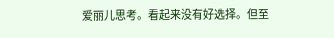爱丽儿思考。看起来没有好选择。但至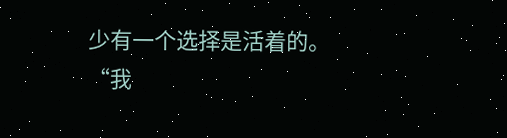少有一个选择是活着的。
“我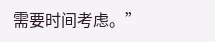需要时间考虑。”